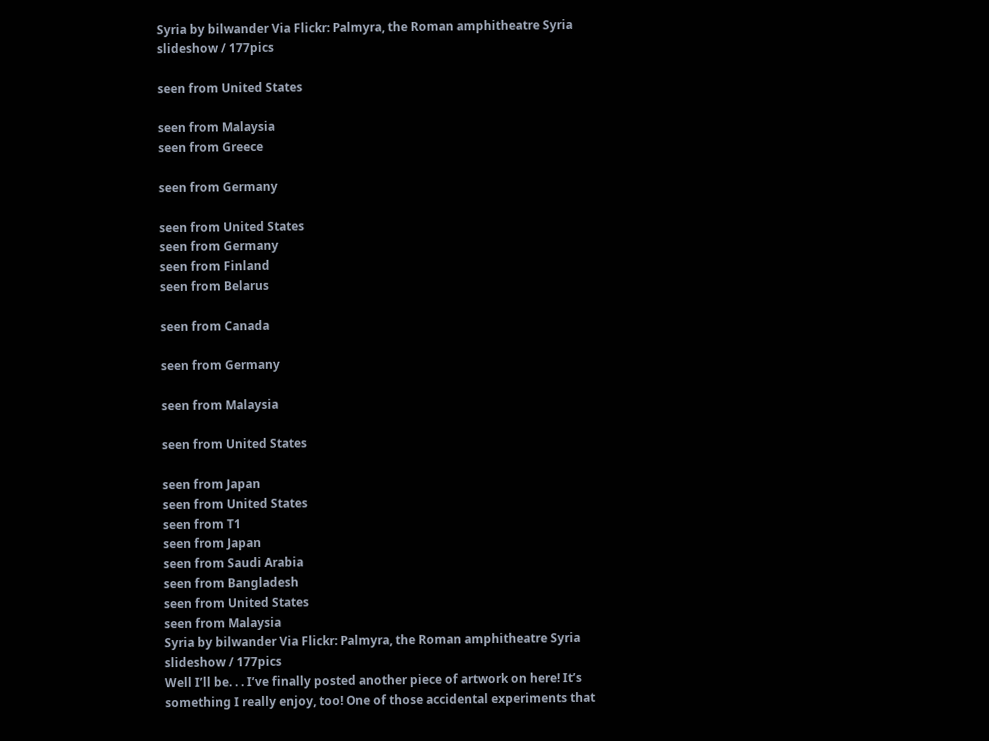Syria by bilwander Via Flickr: Palmyra, the Roman amphitheatre Syria slideshow / 177pics

seen from United States

seen from Malaysia
seen from Greece

seen from Germany

seen from United States
seen from Germany
seen from Finland
seen from Belarus

seen from Canada

seen from Germany

seen from Malaysia

seen from United States

seen from Japan
seen from United States
seen from T1
seen from Japan
seen from Saudi Arabia
seen from Bangladesh
seen from United States
seen from Malaysia
Syria by bilwander Via Flickr: Palmyra, the Roman amphitheatre Syria slideshow / 177pics
Well I’ll be. . . I’ve finally posted another piece of artwork on here! It’s something I really enjoy, too! One of those accidental experiments that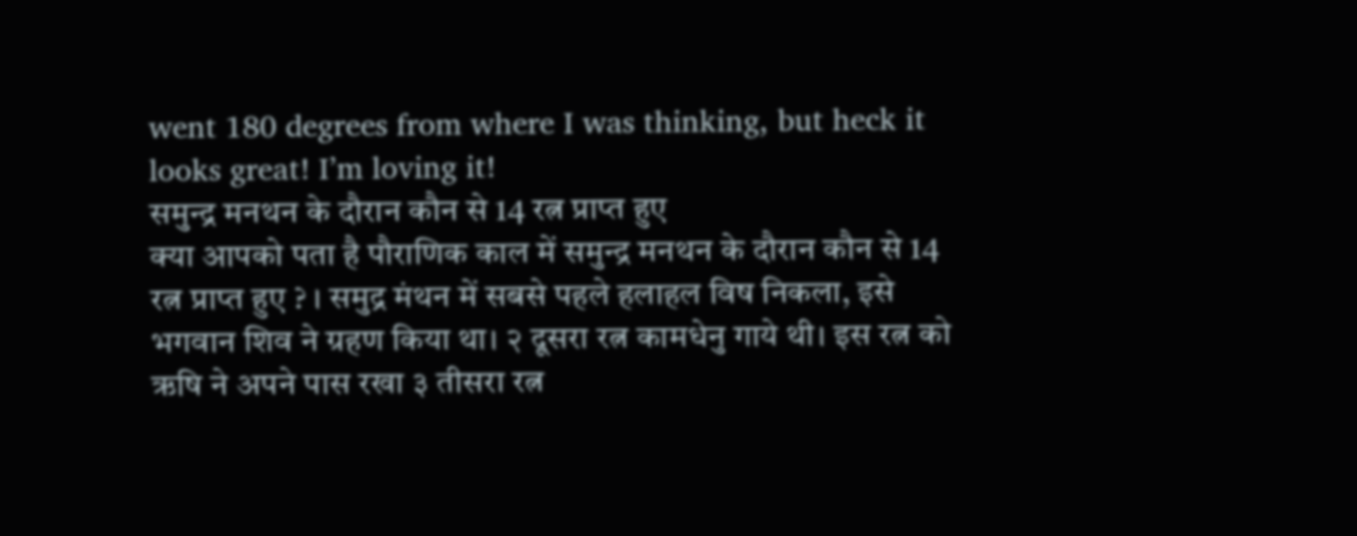went 180 degrees from where I was thinking, but heck it looks great! I’m loving it!
समुन्द्र मनथन के दौरान कौन से 14 रत्न प्राप्त हुए
क्या आपको पता है पौराणिक काल में समुन्द्र मनथन के दौरान कौन से 14 रत्न प्राप्त हुए ? । समुद्र मंथन में सबसे पहले हलाहल विष निकला, इसे भगवान शिव ने ग्रहण किया था। २ दूसरा रत्न कामधेनु गाये थी। इस रत्न को ऋषि ने अपने पास रखा ३ तीसरा रत्न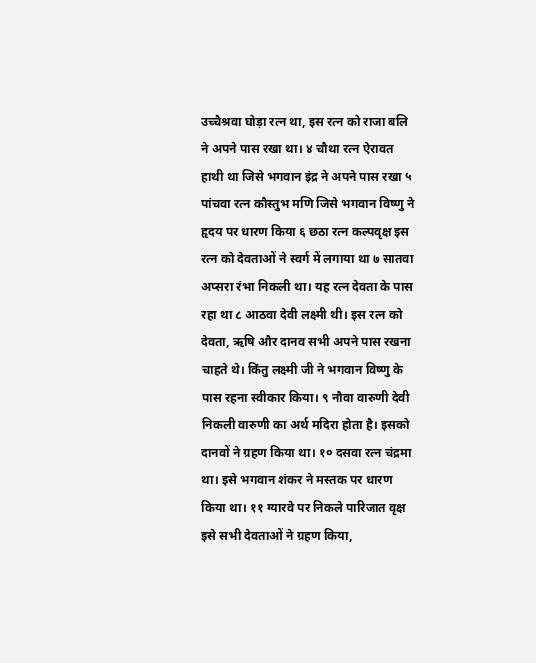उच्चैश्रवा घोड़ा रत्न था, इस रत्न को राजा बलि ने अपने पास रखा था। ४ चौथा रत्न ऐरावत हाथी था जिसे भगवान इंद्र ने अपने पास रखा ५ पांचवा रत्न कौस्तुभ मणि जिसे भगवान विष्णु ने हृदय पर धारण किया ६ छठा रत्न कल्पवृक्ष इस रत्न को देवताओं ने स्वर्ग में लगाया था ७ सातवा अप्सरा रंभा निकली था। यह रत्न देवता के पास रहा था ८ आठवा देवी लक्ष्मी थी। इस रत्न को देवता, ऋषि और दानव सभी अपने पास रखना चाहते थे। किंतु लक्ष्मी जी ने भगवान विष्णु के पास रहना स्वीकार किया। ९ नौवा वारुणी देवी निकली वारुणी का अर्थ मदिरा होता है। इसको दानवों ने ग्रहण किया था। १० दसवा रत्न चंद्रमा था। इसे भगवान शंकर ने मस्तक पर धारण किया था। ११ ग्यारवे पर निकले पारिजात वृक्ष इसे सभी देवताओं ने ग्रहण किया,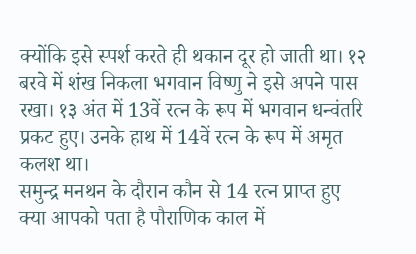क्योंकि इसे स्पर्श करते ही थकान दूर हो जाती था। १२ बरवे में शंख निकला भगवान विष्णु ने इसे अपने पास रखा। १३ अंत में 13वें रत्न के रूप में भगवान धन्वंतरि प्रकट हुए। उनके हाथ में 14वें रत्न के रूप में अमृत कलश था।
समुन्द्र मनथन के दौरान कौन से 14 रत्न प्राप्त हुए
क्या आपको पता है पौराणिक काल में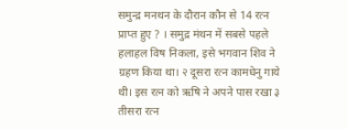समुन्द्र मनथन के दौरान कौन से 14 रत्न प्राप्त हुए ? । समुद्र मंथन में सबसे पहले हलाहल विष निकला, इसे भगवान शिव ने ग्रहण किया था। २ दूसरा रत्न कामधेनु गाये थी। इस रत्न को ऋषि ने अपने पास रखा ३ तीसरा रत्न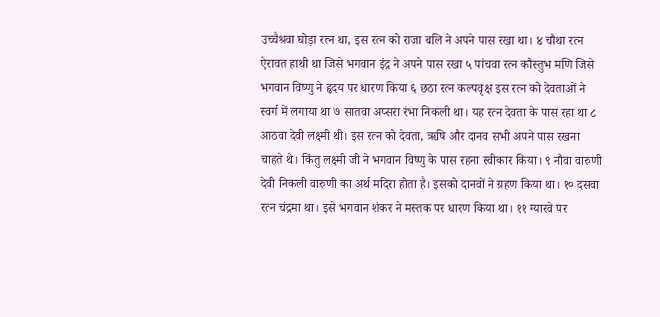उच्चैश्रवा घोड़ा रत्न था, इस रत्न को राजा बलि ने अपने पास रखा था। ४ चौथा रत्न ऐरावत हाथी था जिसे भगवान इंद्र ने अपने पास रखा ५ पांचवा रत्न कौस्तुभ मणि जिसे भगवान विष्णु ने हृदय पर धारण किया ६ छठा रत्न कल्पवृक्ष इस रत्न को देवताओं ने स्वर्ग में लगाया था ७ सातवा अप्सरा रंभा निकली था। यह रत्न देवता के पास रहा था ८ आठवा देवी लक्ष्मी थी। इस रत्न को देवता, ऋषि और दानव सभी अपने पास रखना चाहते थे। किंतु लक्ष्मी जी ने भगवान विष्णु के पास रहना स्वीकार किया। ९ नौवा वारुणी देवी निकली वारुणी का अर्थ मदिरा होता है। इसको दानवों ने ग्रहण किया था। १० दसवा रत्न चंद्रमा था। इसे भगवान शंकर ने मस्तक पर धारण किया था। ११ ग्यारवे पर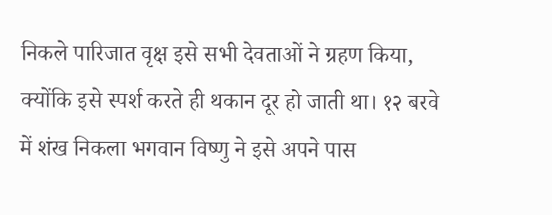निकले पारिजात वृक्ष इसे सभी देवताओं ने ग्रहण किया, क्योंकि इसे स्पर्श करते ही थकान दूर हो जाती था। १२ बरवे में शंख निकला भगवान विष्णु ने इसे अपने पास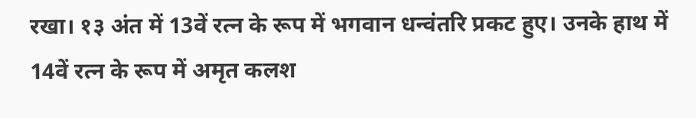रखा। १३ अंत में 13वें रत्न के रूप में भगवान धन्वंतरि प्रकट हुए। उनके हाथ में 14वें रत्न के रूप में अमृत कलश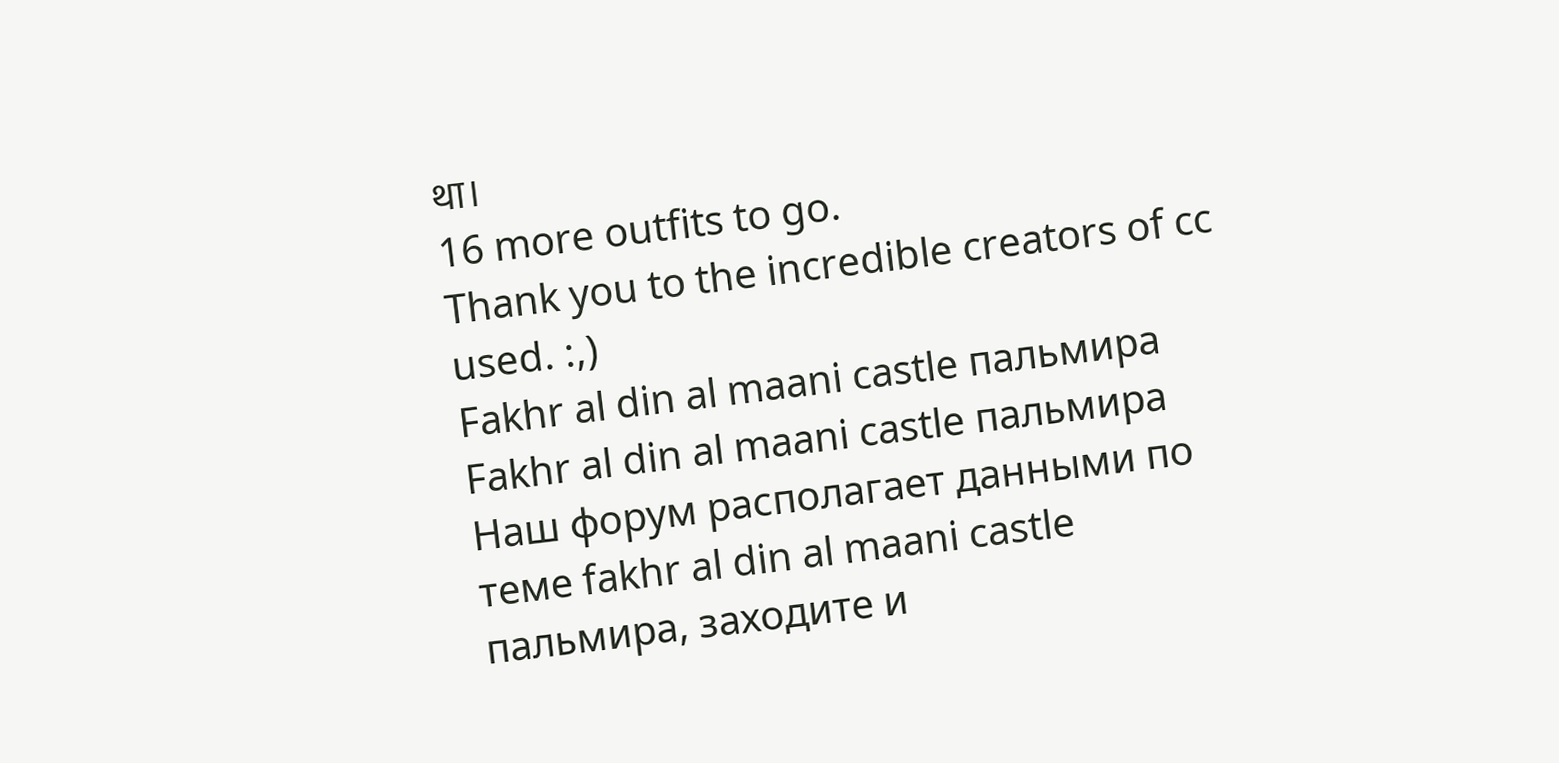था।
16 more outfits to go.
Thank you to the incredible creators of cc used. :,)
Fakhr al din al maani castle пальмира
Fakhr al din al maani castle пальмира
Наш форум располагает данными по теме fakhr al din al maani castle пальмира, заходите и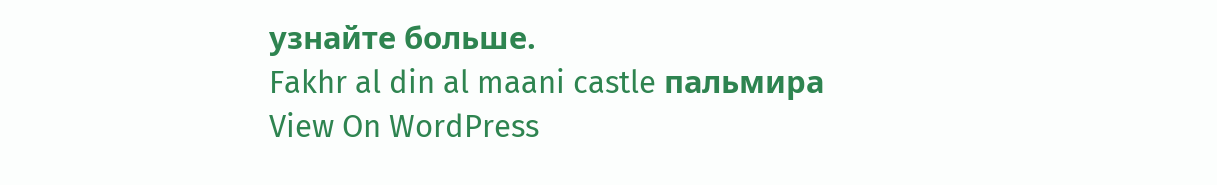узнайте больше.
Fakhr al din al maani castle пальмира
View On WordPress